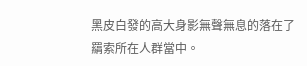黑皮白發的高大身影無聲無息的落在了羂索所在人群當中。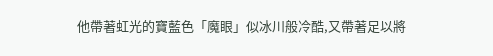他帶著虹光的寶藍色「魔眼」似冰川般冷酷,又帶著足以將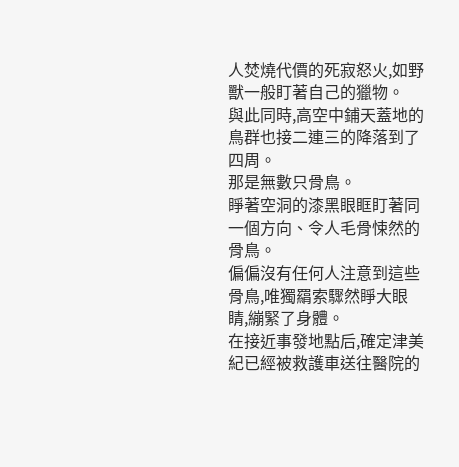人焚燒代價的死寂怒火,如野獸一般盯著自己的獵物。
與此同時,高空中鋪天蓋地的鳥群也接二連三的降落到了四周。
那是無數只骨鳥。
睜著空洞的漆黑眼眶盯著同一個方向、令人毛骨悚然的骨鳥。
偏偏沒有任何人注意到這些骨鳥,唯獨羂索驟然睜大眼睛,繃緊了身體。
在接近事發地點后,確定津美紀已經被救護車送往醫院的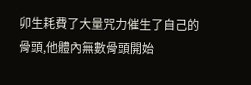卯生耗費了大量咒力催生了自己的骨頭,他體內無數骨頭開始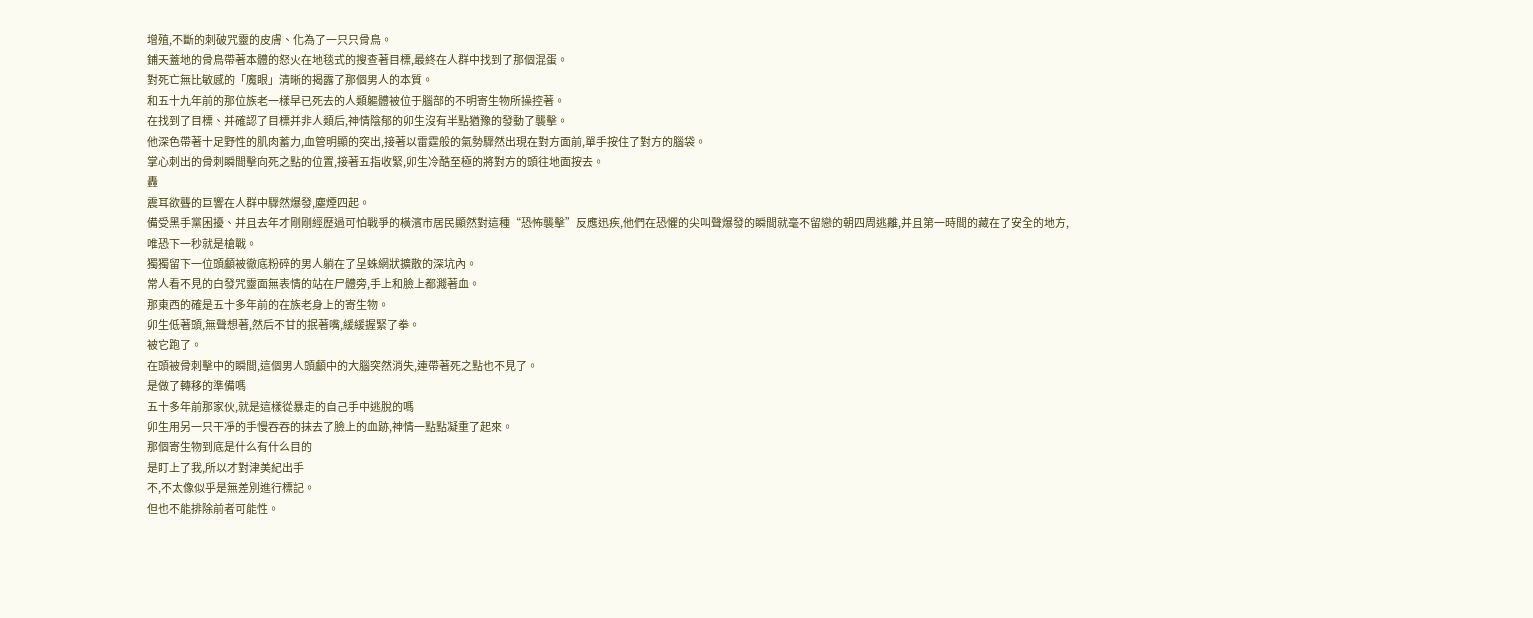增殖,不斷的刺破咒靈的皮膚、化為了一只只骨鳥。
鋪天蓋地的骨鳥帶著本體的怒火在地毯式的搜查著目標,最終在人群中找到了那個混蛋。
對死亡無比敏感的「魔眼」清晰的揭露了那個男人的本質。
和五十九年前的那位族老一樣早已死去的人類軀體被位于腦部的不明寄生物所操控著。
在找到了目標、并確認了目標并非人類后,神情陰郁的卯生沒有半點猶豫的發動了襲擊。
他深色帶著十足野性的肌肉蓄力,血管明顯的突出,接著以雷霆般的氣勢驟然出現在對方面前,單手按住了對方的腦袋。
掌心刺出的骨刺瞬間擊向死之點的位置,接著五指收緊,卯生冷酷至極的將對方的頭往地面按去。
轟
震耳欲聾的巨響在人群中驟然爆發,塵煙四起。
備受黑手黨困擾、并且去年才剛剛經歷過可怕戰爭的橫濱市居民顯然對這種“恐怖襲擊”反應迅疾,他們在恐懼的尖叫聲爆發的瞬間就毫不留戀的朝四周逃離,并且第一時間的藏在了安全的地方,唯恐下一秒就是槍戰。
獨獨留下一位頭顱被徹底粉碎的男人躺在了呈蛛網狀擴散的深坑內。
常人看不見的白發咒靈面無表情的站在尸體旁,手上和臉上都濺著血。
那東西的確是五十多年前的在族老身上的寄生物。
卯生低著頭,無聲想著,然后不甘的抿著嘴,緩緩握緊了拳。
被它跑了。
在頭被骨刺擊中的瞬間,這個男人頭顱中的大腦突然消失,連帶著死之點也不見了。
是做了轉移的準備嗎
五十多年前那家伙,就是這樣從暴走的自己手中逃脫的嗎
卯生用另一只干凈的手慢吞吞的抹去了臉上的血跡,神情一點點凝重了起來。
那個寄生物到底是什么有什么目的
是盯上了我,所以才對津美紀出手
不,不太像似乎是無差別進行標記。
但也不能排除前者可能性。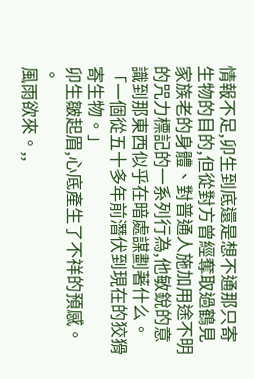情報不足,卯生到底還是想不通那只寄生物的目的,但從對方曾經奪取過鶴見家族老的身體、對普通人施加用途不明的咒力標記的一系列行為,他敏銳的意識到那東西似乎在暗處謀劃著什么。
「一個從五十多年前潛伏到現在的狡猾寄生物。」
卯生皺起眉,心底產生了不祥的預感。
。
風雨欲來。,,